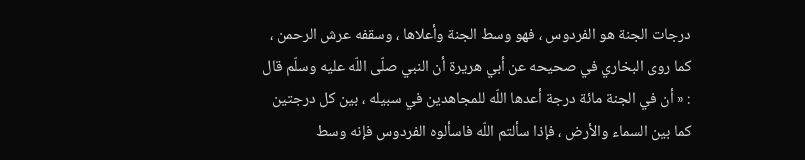درجات الجنة هو الفردوس ، فهو وسط الجنة وأعلاها ، وسقفه عرش الرحمن ، كما روى البخاري في صحيحه عن أبي هريرة أن النبي صلّى اللّه عليه وسلّم قال : « أن في الجنة مائة درجة أعدها اللّه للمجاهدين في سبيله ، بين كل درجتين كما بين السماء والأرض ، فإذا سألتم اللّه فاسألوه الفردوس فإنه وسط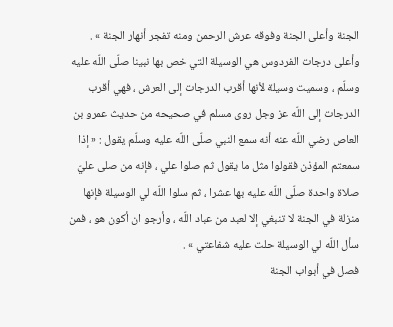الجنة وأعلى الجنة وفوقه عرش الرحمن ومنه تفجر أنهار الجنة » .
وأعلى درجات الفردوس هي الوسيلة التي خص بها نبينا صلّى اللّه عليه وسلّم ، وسميت وسيلة لأنها أقرب الدرجات إلى العرش ، فهي أقرب الدرجات إلى اللّه عز وجل روى مسلم في صحيحه من حديث عمرو بن العاص رضي اللّه عنه أنه سمع النبي صلّى اللّه عليه وسلّم يقول : « إذا سمعتم المؤذن فقولوا مثل ما يقول ثم صلوا علي ، فإنه من صلى عليّ صلاة واحدة صلّى اللّه عليه بها عشرا ، ثم سلوا اللّه لي الوسيلة فإنها منزلة في الجنة لا تنبغي إلا لعبد من عباد اللّه ، وأرجو ان أكون هو ، فمن سأل اللّه لي الوسيلة حلت عليه شفاعتي » .
فصل في أبواب الجنة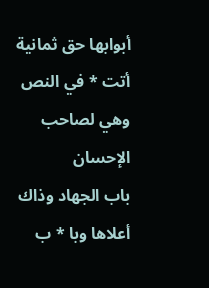أبوابها حق ثمانية أتت * في النص وهي لصاحب الإحسان
باب الجهاد وذاك أعلاها وبا * ب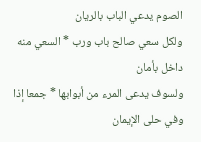الصوم يدعي الباب بالريان
ولكل سعي صالح باب ورب * السعي منه داخل بأمان
ولسوف يدعى المرء من أبوابها * جمعا إذا وفي حلى الإيمان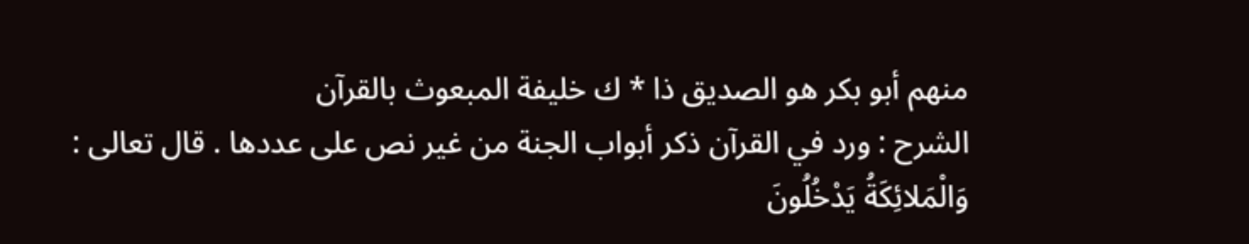منهم أبو بكر هو الصديق ذا * ك خليفة المبعوث بالقرآن
الشرح : ورد في القرآن ذكر أبواب الجنة من غير نص على عددها . قال تعالى :
وَالْمَلائِكَةُ يَدْخُلُونَ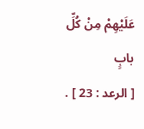عَلَيْهِمْ مِنْ كُلِّ بابٍ
[ الرعد : 23 ] .